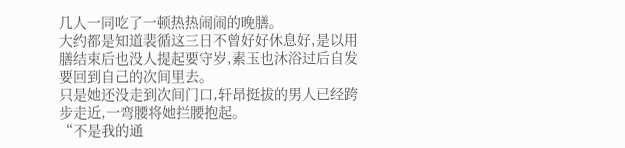几人一同吃了一顿热热闹闹的晚膳。
大约都是知道裴循这三日不曾好好休息好,是以用膳结束后也没人提起要守岁,素玉也沐浴过后自发要回到自己的次间里去。
只是她还没走到次间门口,轩昂挺拔的男人已经跨步走近,一弯腰将她拦腰抱起。
“不是我的通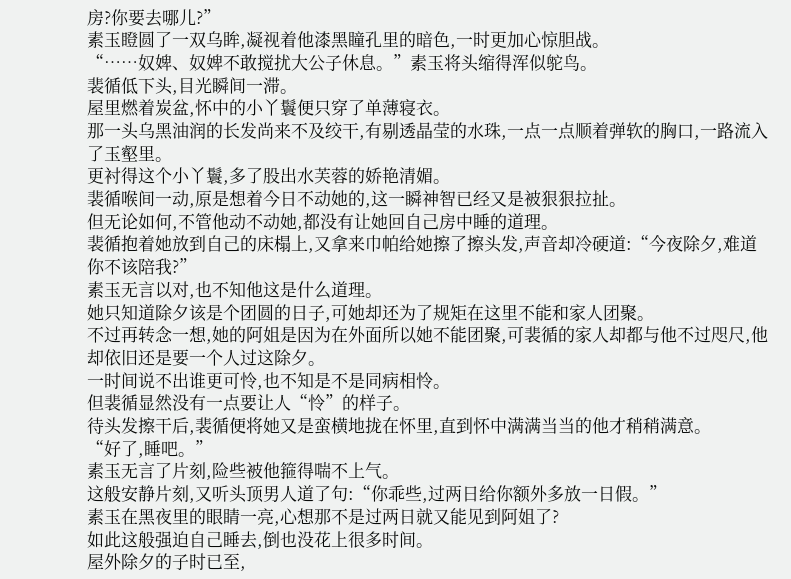房?你要去哪儿?”
素玉瞪圆了一双乌眸,凝视着他漆黑瞳孔里的暗色,一时更加心惊胆战。
“……奴婢、奴婢不敢搅扰大公子休息。”素玉将头缩得浑似鸵鸟。
裴循低下头,目光瞬间一滞。
屋里燃着炭盆,怀中的小丫鬟便只穿了单薄寝衣。
那一头乌黑油润的长发尚来不及绞干,有剔透晶莹的水珠,一点一点顺着弹软的胸口,一路流入了玉壑里。
更衬得这个小丫鬟,多了股出水芙蓉的娇艳清媚。
裴循喉间一动,原是想着今日不动她的,这一瞬神智已经又是被狠狠拉扯。
但无论如何,不管他动不动她,都没有让她回自己房中睡的道理。
裴循抱着她放到自己的床榻上,又拿来巾帕给她擦了擦头发,声音却冷硬道:“今夜除夕,难道你不该陪我?”
素玉无言以对,也不知他这是什么道理。
她只知道除夕该是个团圆的日子,可她却还为了规矩在这里不能和家人团聚。
不过再转念一想,她的阿姐是因为在外面所以她不能团聚,可裴循的家人却都与他不过咫尺,他却依旧还是要一个人过这除夕。
一时间说不出谁更可怜,也不知是不是同病相怜。
但裴循显然没有一点要让人“怜”的样子。
待头发擦干后,裴循便将她又是蛮横地拢在怀里,直到怀中满满当当的他才稍稍满意。
“好了,睡吧。”
素玉无言了片刻,险些被他箍得喘不上气。
这般安静片刻,又听头顶男人道了句:“你乖些,过两日给你额外多放一日假。”
素玉在黑夜里的眼睛一亮,心想那不是过两日就又能见到阿姐了?
如此这般强迫自己睡去,倒也没花上很多时间。
屋外除夕的子时已至,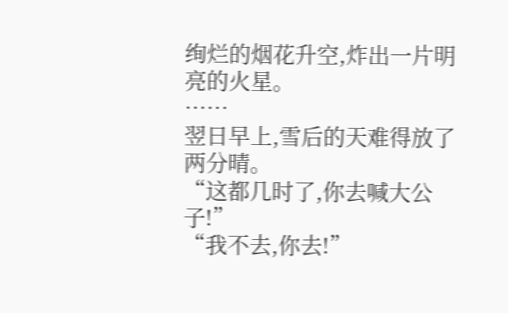绚烂的烟花升空,炸出一片明亮的火星。
……
翌日早上,雪后的天难得放了两分晴。
“这都几时了,你去喊大公子!”
“我不去,你去!”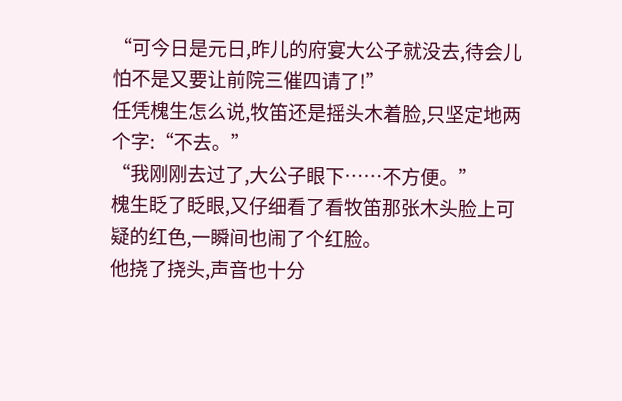“可今日是元日,昨儿的府宴大公子就没去,待会儿怕不是又要让前院三催四请了!”
任凭槐生怎么说,牧笛还是摇头木着脸,只坚定地两个字:“不去。”
“我刚刚去过了,大公子眼下……不方便。”
槐生眨了眨眼,又仔细看了看牧笛那张木头脸上可疑的红色,一瞬间也闹了个红脸。
他挠了挠头,声音也十分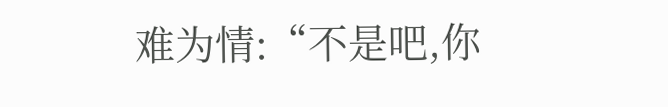难为情:“不是吧,你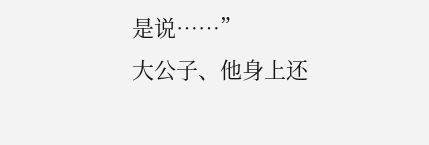是说……”
大公子、他身上还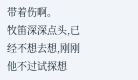带着伤啊。
牧笛深深点头,已经不想去想,刚刚他不过试探想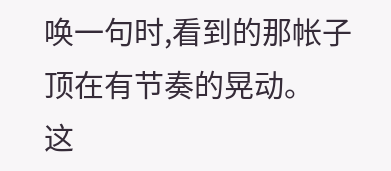唤一句时,看到的那帐子顶在有节奏的晃动。
这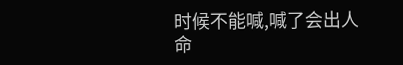时候不能喊,喊了会出人命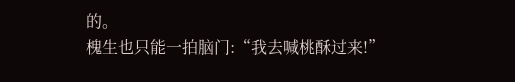的。
槐生也只能一拍脑门:“我去喊桃酥过来!”